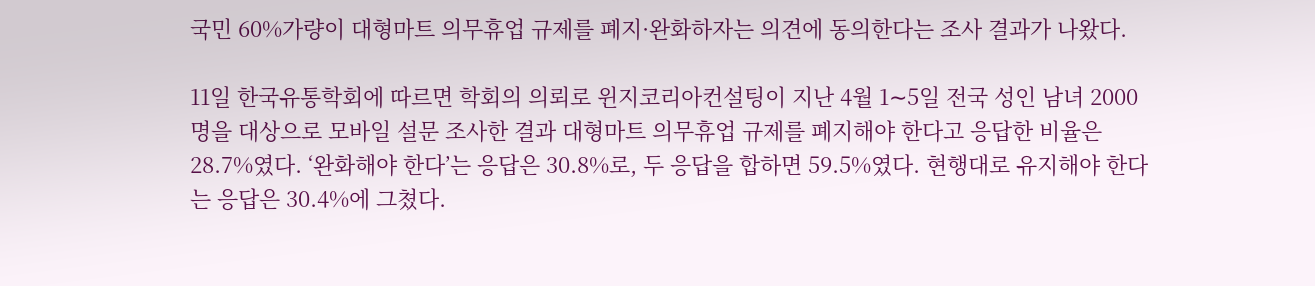국민 60%가량이 대형마트 의무휴업 규제를 폐지·완화하자는 의견에 동의한다는 조사 결과가 나왔다.

11일 한국유통학회에 따르면 학회의 의뢰로 윈지코리아컨설팅이 지난 4월 1∼5일 전국 성인 남녀 2000명을 대상으로 모바일 설문 조사한 결과 대형마트 의무휴업 규제를 폐지해야 한다고 응답한 비율은 28.7%였다. ‘완화해야 한다’는 응답은 30.8%로, 두 응답을 합하면 59.5%였다. 현행대로 유지해야 한다는 응답은 30.4%에 그쳤다.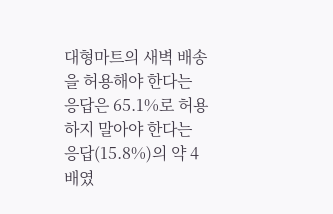대형마트의 새벽 배송을 허용해야 한다는 응답은 65.1%로 허용하지 말아야 한다는 응답(15.8%)의 약 4배였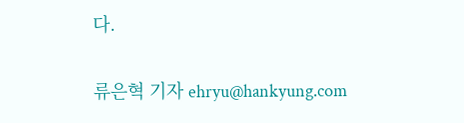다.

류은혁 기자 ehryu@hankyung.com